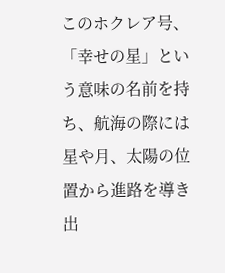このホクレア号、「幸せの星」という意味の名前を持ち、航海の際には星や月、太陽の位置から進路を導き出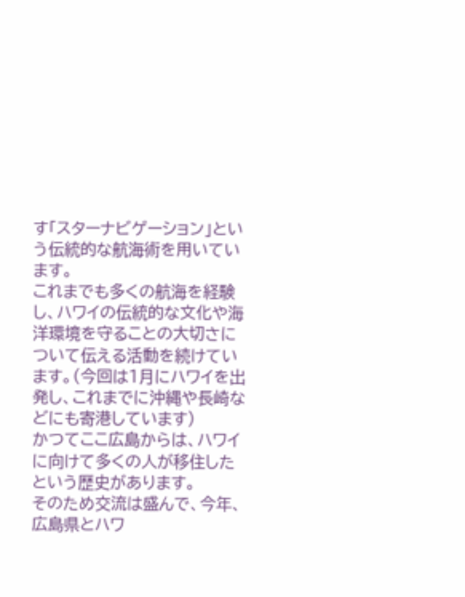す「スターナビゲーション」という伝統的な航海術を用いています。
これまでも多くの航海を経験し、ハワイの伝統的な文化や海洋環境を守ることの大切さについて伝える活動を続けています。(今回は1月にハワイを出発し、これまでに沖縄や長崎などにも寄港しています)
かつてここ広島からは、ハワイに向けて多くの人が移住したという歴史があります。
そのため交流は盛んで、今年、広島県とハワ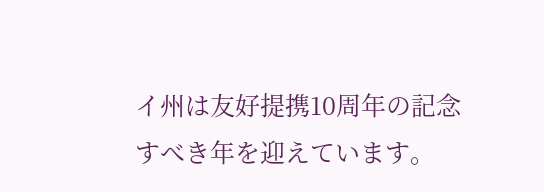イ州は友好提携10周年の記念すべき年を迎えています。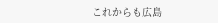これからも広島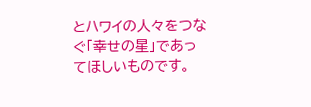とハワイの人々をつなぐ「幸せの星」であってほしいものです。